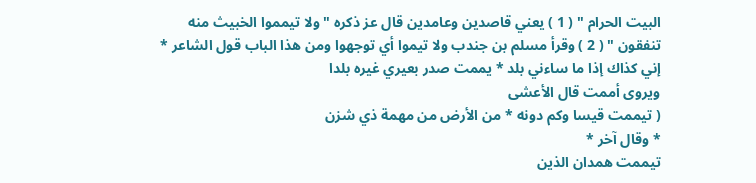البيت الحرام " ( 1 ) يعني قاصدين وعامدين قال عز ذكره " ولا تيمموا الخبيث منه
تنفقون " ( 2 ) وقرأ مسلم بن جندب ولا تيموا أي توجهوا ومن هذا الباب قول الشاعر *
إني كذاك إذا ما ساءني بلد * يممت صدر بعيري غيره بلدا
ويروى أممت قال الأعشى
( تيممت قيسا وكم دونه * من الأرض من مهمة ذي شزن
* وقال آخر *
تيممت همدان الذين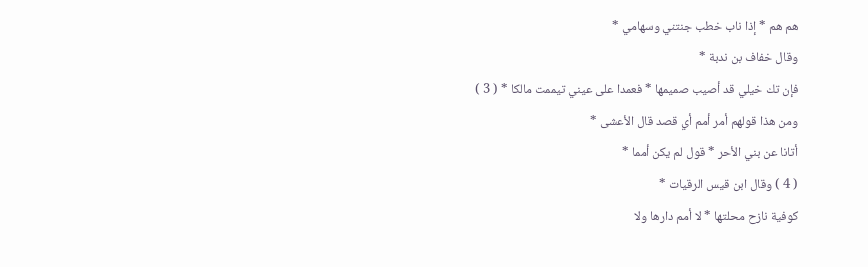هم هم * إذا ناب خطب جنتني وسهامي *
وقال خفاف بن ندبة *
فإن تك خيلي قد أصيب صميمها * فعمدا على عيني تيممت مالكا * ( 3 )
ومن هذا قولهم أمر أمم أي قصد قال الأعشى *
أتانا عن بني الأحر * قول لم يكن أمما *
( 4 ) وقال ابن قيس الرقيات *
كوفية نازح محلتها * لا أمم دارها ولا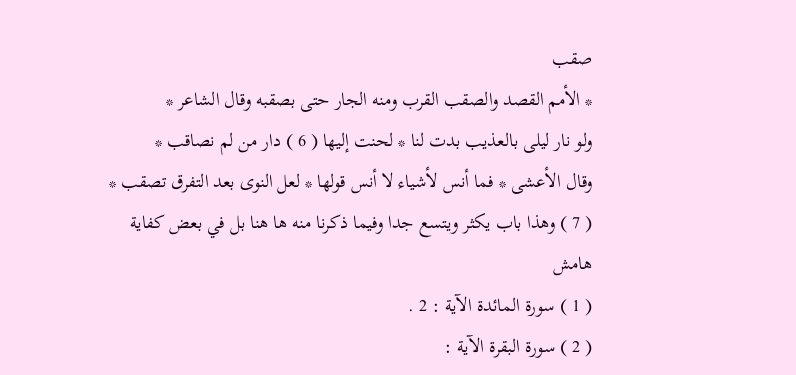صقب
* الأمم القصد والصقب القرب ومنه الجار حتى بصقبه وقال الشاعر *
ولو نار ليلى بالعذيب بدت لنا * لحنت إليها ( 6 ) دار من لم نصاقب *
وقال الأعشى * فما أنس لأشياء لا أنس قولها * لعل النوى بعد التفرق تصقب *
( 7 ) وهذا باب يكثر ويتسع جدا وفيما ذكرنا منه ها هنا بل في بعض كفاية
هامش
( 1 ) سورة المائدة الآية : 2 .
( 2 ) سورة البقرة الآية :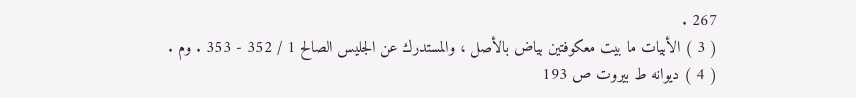267 .
( 3 ) الأبيات ما بيت معكوفتين بياض بالأصل ، والمستدرك عن الجليس الصالح 1 / 352 - 353 . وم .
( 4 ) ديوانه ط بيروت ص 193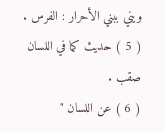ويني ببني الأحرار : الفرس .
( 5 ) حديث كما في اللسان صقب .
( 6 ) عن اللسان "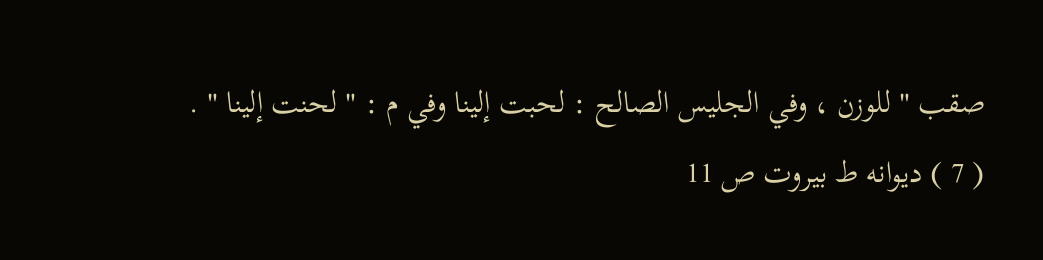صقب " للوزن ، وفي الجليس الصالح : لحبت إلينا وفي م : " لحنت إلينا " .
( 7 ) ديوانه ط بيروت ص 11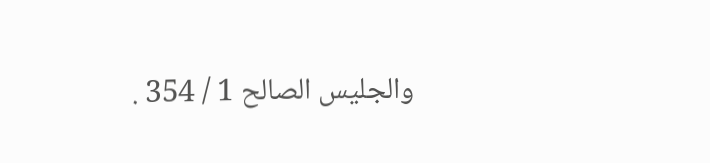والجليس الصالح 1 / 354 .